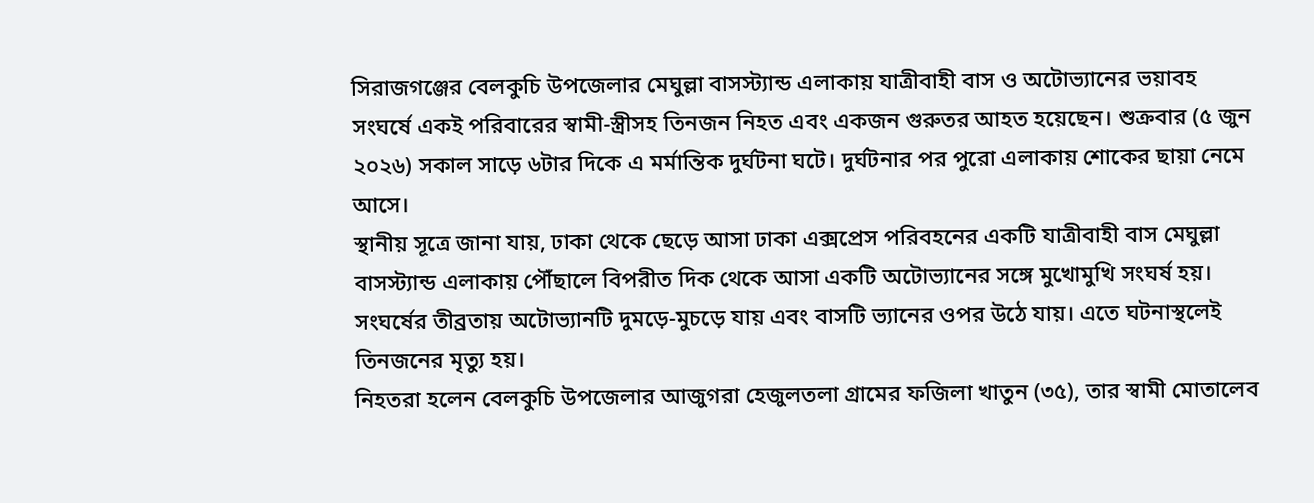সিরাজগঞ্জের বেলকুচি উপজেলার মেঘুল্লা বাসস্ট্যান্ড এলাকায় যাত্রীবাহী বাস ও অটোভ্যানের ভয়াবহ সংঘর্ষে একই পরিবারের স্বামী-স্ত্রীসহ তিনজন নিহত এবং একজন গুরুতর আহত হয়েছেন। শুক্রবার (৫ জুন ২০২৬) সকাল সাড়ে ৬টার দিকে এ মর্মান্তিক দুর্ঘটনা ঘটে। দুর্ঘটনার পর পুরো এলাকায় শোকের ছায়া নেমে আসে।
স্থানীয় সূত্রে জানা যায়, ঢাকা থেকে ছেড়ে আসা ঢাকা এক্সপ্রেস পরিবহনের একটি যাত্রীবাহী বাস মেঘুল্লা বাসস্ট্যান্ড এলাকায় পৌঁছালে বিপরীত দিক থেকে আসা একটি অটোভ্যানের সঙ্গে মুখোমুখি সংঘর্ষ হয়। সংঘর্ষের তীব্রতায় অটোভ্যানটি দুমড়ে-মুচড়ে যায় এবং বাসটি ভ্যানের ওপর উঠে যায়। এতে ঘটনাস্থলেই তিনজনের মৃত্যু হয়।
নিহতরা হলেন বেলকুচি উপজেলার আজুগরা হেজুলতলা গ্রামের ফজিলা খাতুন (৩৫), তার স্বামী মোতালেব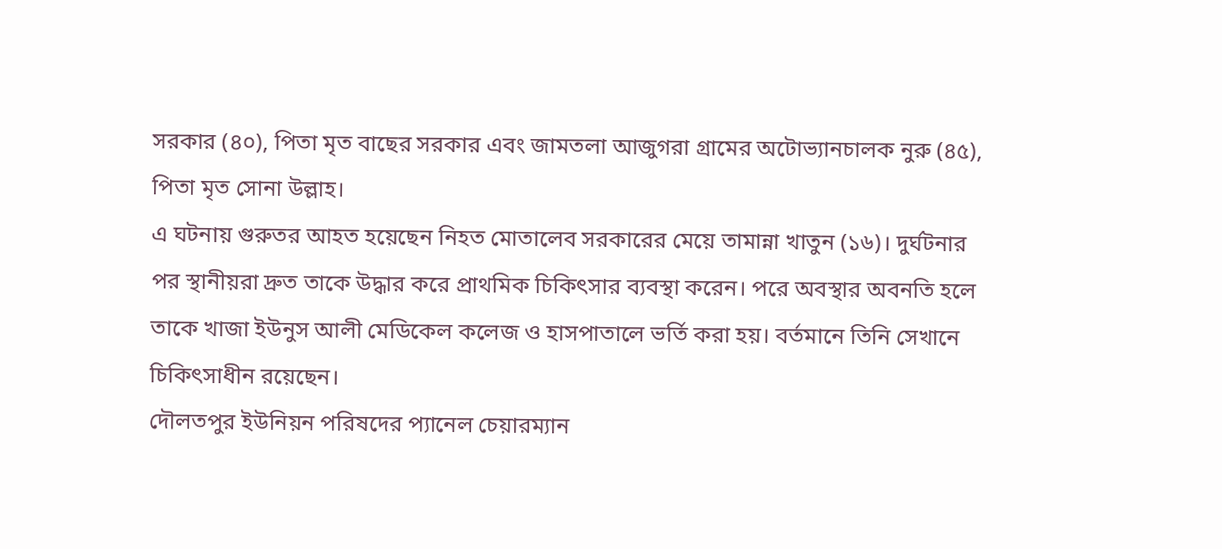সরকার (৪০), পিতা মৃত বাছের সরকার এবং জামতলা আজুগরা গ্রামের অটোভ্যানচালক নুরু (৪৫), পিতা মৃত সোনা উল্লাহ।
এ ঘটনায় গুরুতর আহত হয়েছেন নিহত মোতালেব সরকারের মেয়ে তামান্না খাতুন (১৬)। দুর্ঘটনার পর স্থানীয়রা দ্রুত তাকে উদ্ধার করে প্রাথমিক চিকিৎসার ব্যবস্থা করেন। পরে অবস্থার অবনতি হলে তাকে খাজা ইউনুস আলী মেডিকেল কলেজ ও হাসপাতালে ভর্তি করা হয়। বর্তমানে তিনি সেখানে চিকিৎসাধীন রয়েছেন।
দৌলতপুর ইউনিয়ন পরিষদের প্যানেল চেয়ারম্যান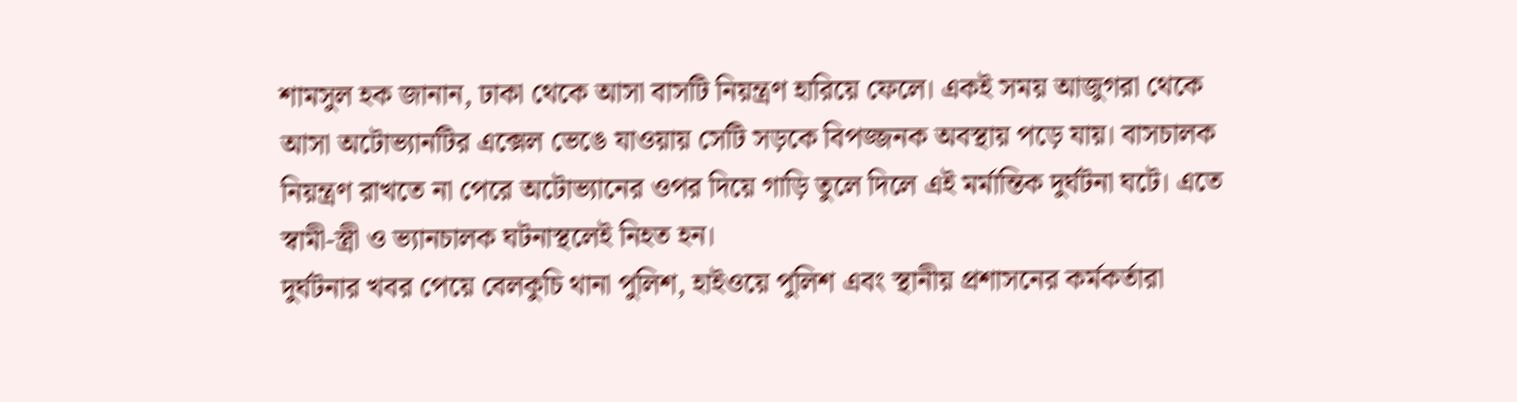শামসুল হক জানান, ঢাকা থেকে আসা বাসটি নিয়ন্ত্রণ হারিয়ে ফেলে। একই সময় আজুগরা থেকে আসা অটোভ্যানটির এক্সেল ভেঙে যাওয়ায় সেটি সড়কে বিপজ্জনক অবস্থায় পড়ে যায়। বাসচালক নিয়ন্ত্রণ রাখতে না পেরে অটোভ্যানের ওপর দিয়ে গাড়ি তুলে দিলে এই মর্মান্তিক দুর্ঘটনা ঘটে। এতে স্বামী-স্ত্রী ও ভ্যানচালক ঘটনাস্থলেই নিহত হন।
দুর্ঘটনার খবর পেয়ে বেলকুচি থানা পুলিশ, হাইওয়ে পুলিশ এবং স্থানীয় প্রশাসনের কর্মকর্তারা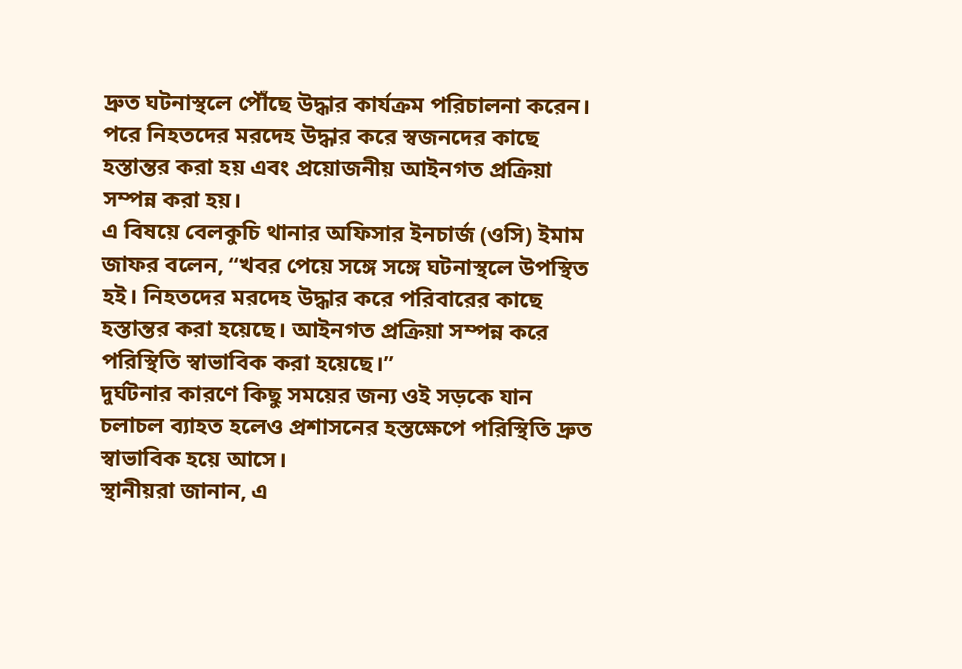দ্রুত ঘটনাস্থলে পৌঁছে উদ্ধার কার্যক্রম পরিচালনা করেন। পরে নিহতদের মরদেহ উদ্ধার করে স্বজনদের কাছে হস্তান্তর করা হয় এবং প্রয়োজনীয় আইনগত প্রক্রিয়া সম্পন্ন করা হয়।
এ বিষয়ে বেলকুচি থানার অফিসার ইনচার্জ (ওসি) ইমাম জাফর বলেন, “খবর পেয়ে সঙ্গে সঙ্গে ঘটনাস্থলে উপস্থিত হই। নিহতদের মরদেহ উদ্ধার করে পরিবারের কাছে হস্তান্তর করা হয়েছে। আইনগত প্রক্রিয়া সম্পন্ন করে পরিস্থিতি স্বাভাবিক করা হয়েছে।”
দুর্ঘটনার কারণে কিছু সময়ের জন্য ওই সড়কে যান চলাচল ব্যাহত হলেও প্রশাসনের হস্তক্ষেপে পরিস্থিতি দ্রুত স্বাভাবিক হয়ে আসে।
স্থানীয়রা জানান, এ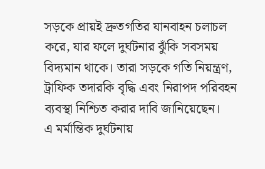সড়কে প্রায়ই দ্রুতগতির যানবাহন চলাচল করে, যার ফলে দুর্ঘটনার ঝুঁকি সবসময় বিদ্যমান থাকে। তারা সড়কে গতি নিয়ন্ত্রণ, ট্রাফিক তদারকি বৃদ্ধি এবং নিরাপদ পরিবহন ব্যবস্থা নিশ্চিত করার দাবি জানিয়েছেন।
এ মর্মান্তিক দুর্ঘটনায়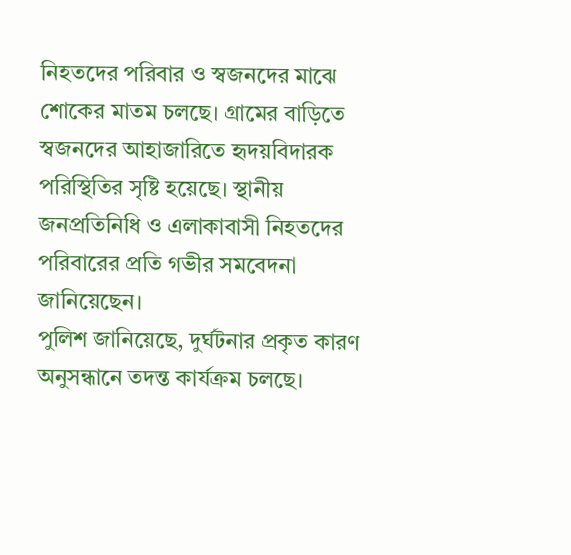নিহতদের পরিবার ও স্বজনদের মাঝে শোকের মাতম চলছে। গ্রামের বাড়িতে স্বজনদের আহাজারিতে হৃদয়বিদারক পরিস্থিতির সৃষ্টি হয়েছে। স্থানীয় জনপ্রতিনিধি ও এলাকাবাসী নিহতদের পরিবারের প্রতি গভীর সমবেদনা জানিয়েছেন।
পুলিশ জানিয়েছে, দুর্ঘটনার প্রকৃত কারণ অনুসন্ধানে তদন্ত কার্যক্রম চলছে।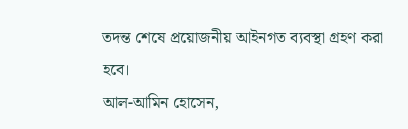তদন্ত শেষে প্রয়োজনীয় আইনগত ব্যবস্থা গ্রহণ করা হবে।
আল-আমিন হোসেন,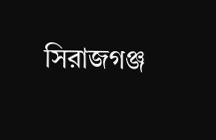সিরাজগঞ্জ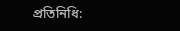প্রতিনিধি: